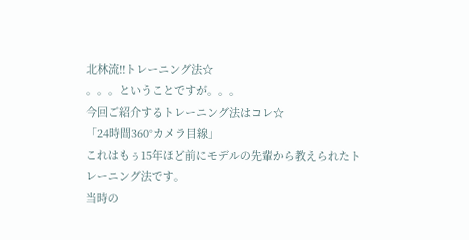北林流!!トレーニング法☆
。。。ということですが。。。
今回ご紹介するトレーニング法はコレ☆
「24時間360°カメラ目線」
これはもぅ15年ほど前にモデルの先輩から教えられたトレーニング法です。
当時の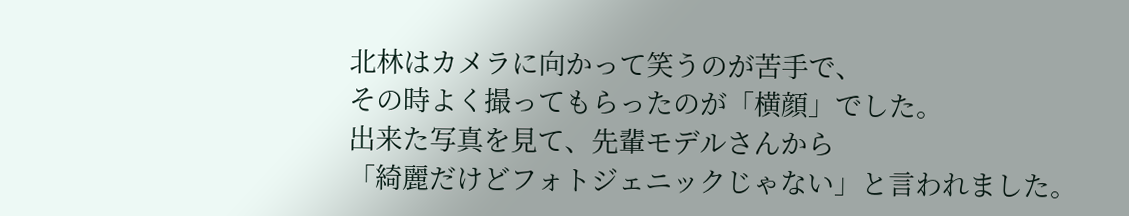北林はカメラに向かって笑うのが苦手で、
その時よく撮ってもらったのが「横顔」でした。
出来た写真を見て、先輩モデルさんから
「綺麗だけどフォトジェニックじゃない」と言われました。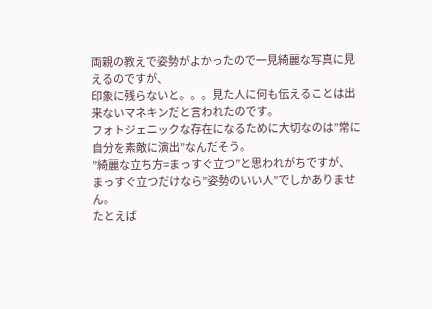両親の教えで姿勢がよかったので一見綺麗な写真に見えるのですが、
印象に残らないと。。。見た人に何も伝えることは出来ないマネキンだと言われたのです。
フォトジェニックな存在になるために大切なのは”常に自分を素敵に演出”なんだそう。
”綺麗な立ち方=まっすぐ立つ”と思われがちですが、
まっすぐ立つだけなら”姿勢のいい人”でしかありません。
たとえば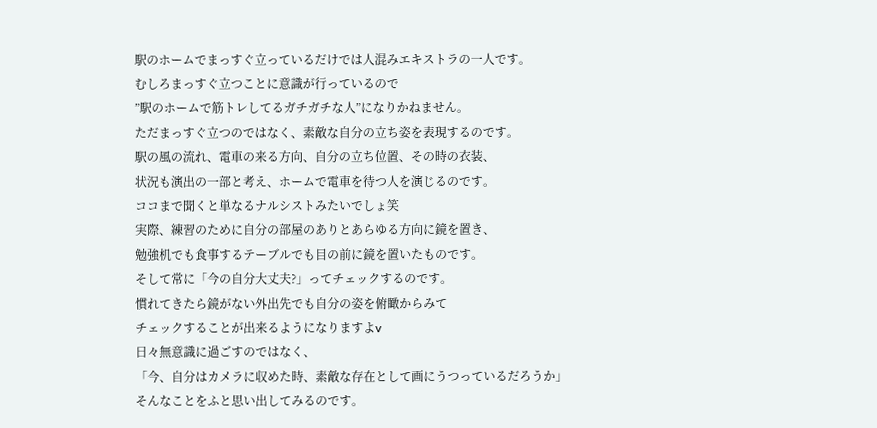駅のホームでまっすぐ立っているだけでは人混みエキストラの一人です。
むしろまっすぐ立つことに意識が行っているので
”駅のホームで筋トレしてるガチガチな人”になりかねません。
ただまっすぐ立つのではなく、素敵な自分の立ち姿を表現するのです。
駅の風の流れ、電車の来る方向、自分の立ち位置、その時の衣装、
状況も演出の一部と考え、ホームで電車を待つ人を演じるのです。
ココまで聞くと単なるナルシストみたいでしょ笑
実際、練習のために自分の部屋のありとあらゆる方向に鏡を置き、
勉強机でも食事するテーブルでも目の前に鏡を置いたものです。
そして常に「今の自分大丈夫?」ってチェックするのです。
慣れてきたら鏡がない外出先でも自分の姿を俯瞰からみて
チェックすることが出来るようになりますよv
日々無意識に過ごすのではなく、
「今、自分はカメラに収めた時、素敵な存在として画にうつっているだろうか」
そんなことをふと思い出してみるのです。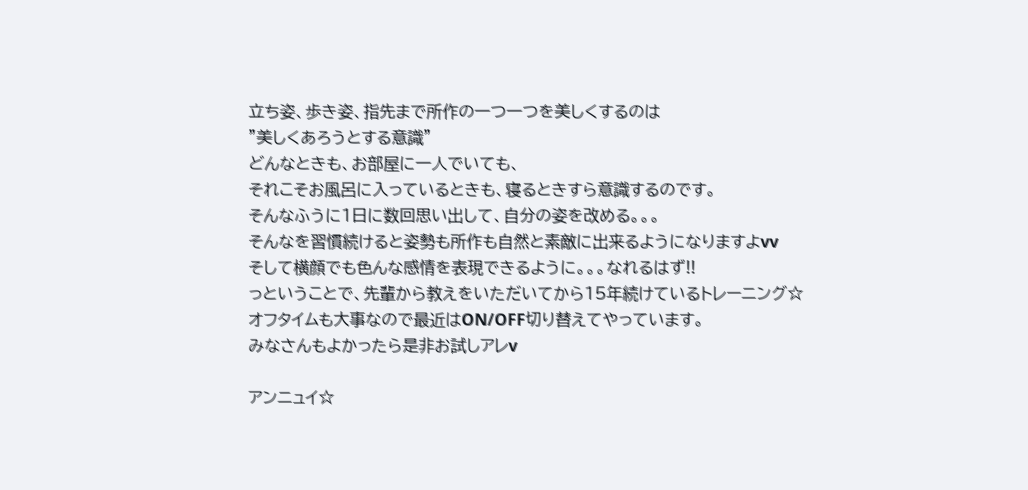立ち姿、歩き姿、指先まで所作の一つ一つを美しくするのは
”美しくあろうとする意識”
どんなときも、お部屋に一人でいても、
それこそお風呂に入っているときも、寝るときすら意識するのです。
そんなふうに1日に数回思い出して、自分の姿を改める。。。
そんなを習慣続けると姿勢も所作も自然と素敵に出来るようになりますよvv
そして横顔でも色んな感情を表現できるように。。。なれるはず!!
っということで、先輩から教えをいただいてから15年続けているトレーニング☆
オフタイムも大事なので最近はON/OFF切り替えてやっています。
みなさんもよかったら是非お試しアレv

アンニュイ☆